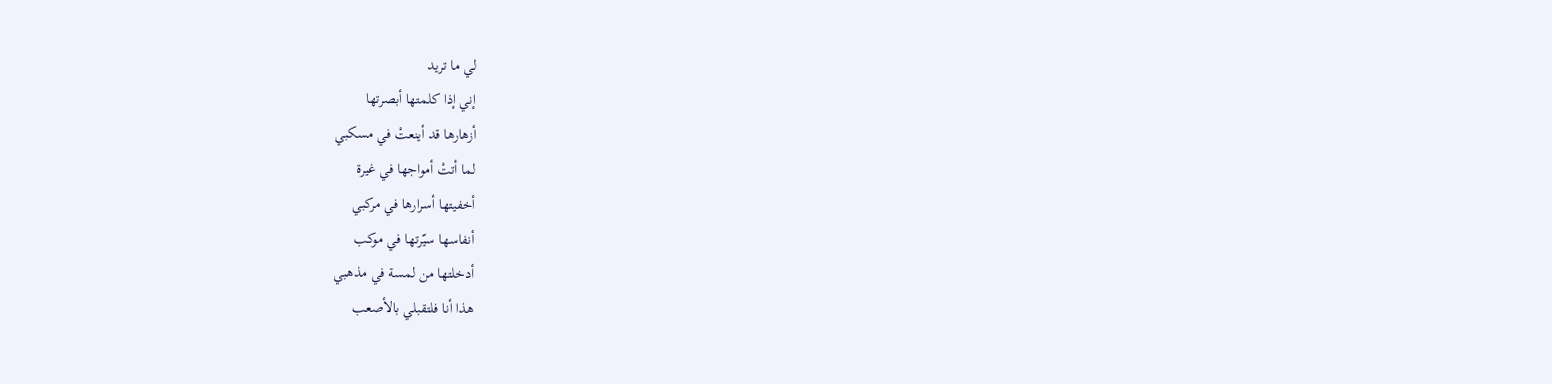لي ما تريد
إني إذا كلمتها أبصرتها
أزهارها قد أينعتْ في مسكبي
لما أتتْ أمواجها في غيرة
أخفيتها أسرارها في مركبي
أنفاسها سيّرتها في موكب
أدخلتها من لمسة في مذهبي
هذا أنا فلتقبلي بالأصعب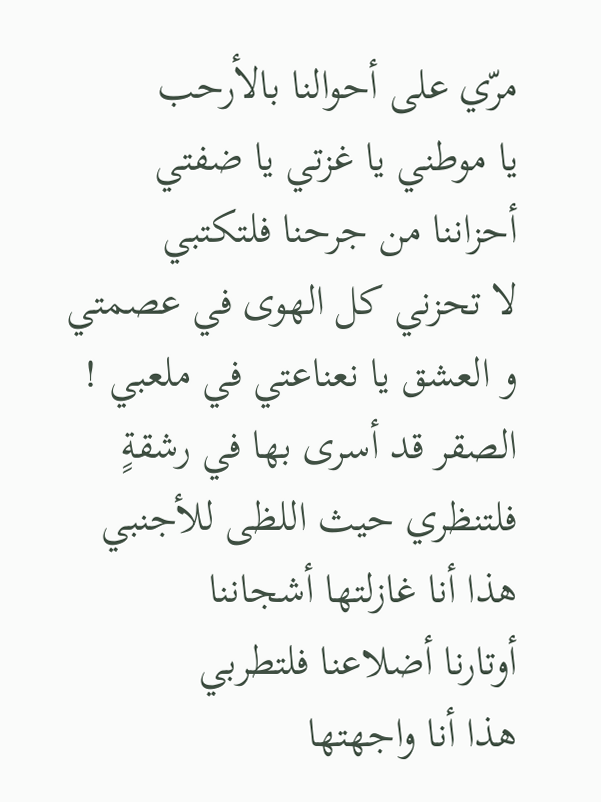مرّي على أحوالنا بالأرحب
يا موطني يا غزتي يا ضفتي
أحزاننا من جرحنا فلتكتبي
لا تحزني كل الهوى في عصمتي
و العشق يا نعناعتي في ملعبي !
الصقر قد أسرى بها في رشقةٍ
فلتنظري حيث اللظى للأجنبي
هذا أنا غازلتها أشجاننا
أوتارنا أضلاعنا فلتطربي
هذا أنا واجهتها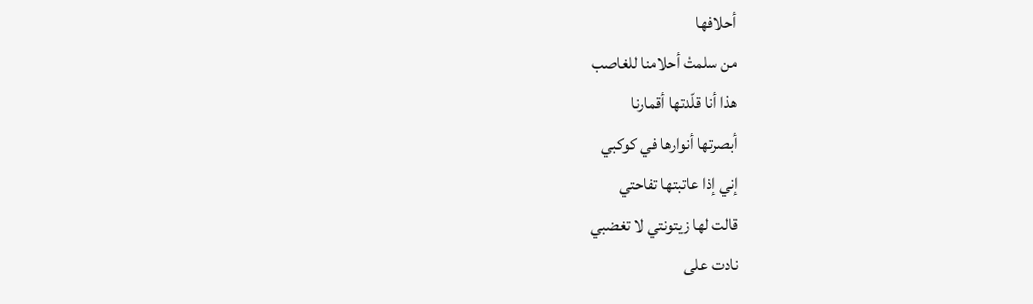أحلافها
من سلمتْ أحلامنا للغاصب
هذا أنا قلّدتها أقمارنا
أبصرتها أنوارها في كوكبي
إني إذا عاتبتها تفاحتي
قالت لها زيتونتي لا تغضبي
نادت على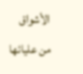الأشواق من عليائها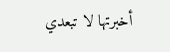أخبرتها لا تبعدي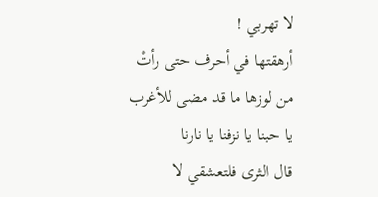لا تهربي !
أرهقتها في أحرف حتى رأتْ
من لوزها ما قد مضى للأغرب
يا حبنا يا نزفنا يا نارنا
قال الثرى فلتعشقي لا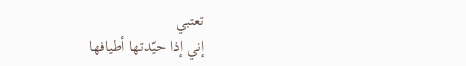تعتبي
إني إذا حيّدتها أطيافها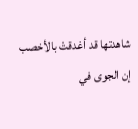شاهدتها قد أغدقتْ بالأخصب
إن الجوى في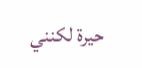حيرة لكنني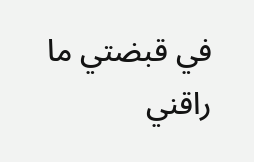في قبضتي ما راقني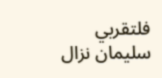فلتقربي
سليمان نزال